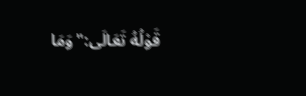قَوْلُهُ تَعَالَى:"وَمَا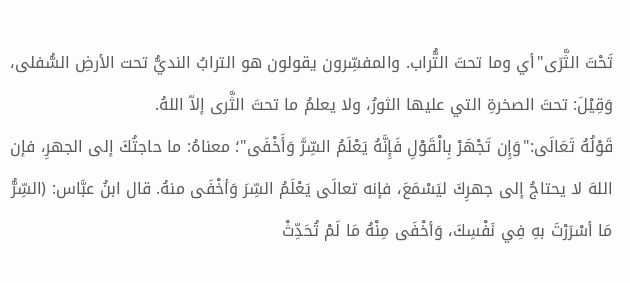تَحْتَ الثَّرَى"أي وما تحتَ التُّراب. والمفسِّرون يقولون هو الترابُ النديُّ تحت الأرضِ السُّفلى، وَقِيْلَ: تحتَ الصخرةِ التي عليها الثورُ، ولا يعلمُ ما تحتَ الثَّرى إلاّ اللهُ.
قَوْلُهُ تَعَالَى:"وَإِن تَجْهَرْ بِالْقَوْلِ فَإِنَّهُ يَعْلَمُ السِّرَّ وَأَخْفَى"؛ معناهُ: ما حاجتُكَ إلى الجهرِ، فإن اللهَ لا يحتاجُ إلى جهرِكَ ليَسْمَعَ، فإنه تعالَى يَعْلَمُ السِّرَ وَأخْفَى منهُ. قال ابنُ عبَّاس: (السِّرُّ مَا أسْرَرْتَ بهِ فِي نَفْسِكَ، وَأخْفَى مِنْهُ مَا لَمْ تُحَدِّثْ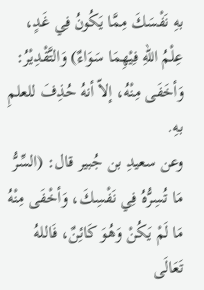بهِ نَفْسَكَ مِمَّا يَكُونُ فِي غَدٍ، عِلْمُ اللهِ فِيْهِمَا سَوَاءٌ) وَالتَّقْدِيْرُ: وَأخَفَى مِنْهُ، إلاّ أنهُ حُذِفَ للعلمِ بهِ.
وعن سعيدِ بن جُبير قال: (السِّرُّ مَا تُسِرُّهُ فِي نَفْسِكَ، وَأخْفَى مِنْهُ مَا لَمْ يَكُنْ وَهُوَ كَائِنٌ، فَاللهُ تَعَالَى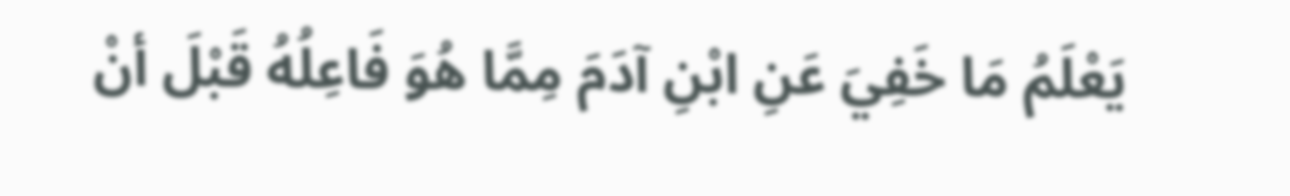يَعْلَمُ مَا خَفِيَ عَنِ ابْنِ آدَمَ مِمَّا هُوَ فَاعِلُهُ قَبْلَ أنْ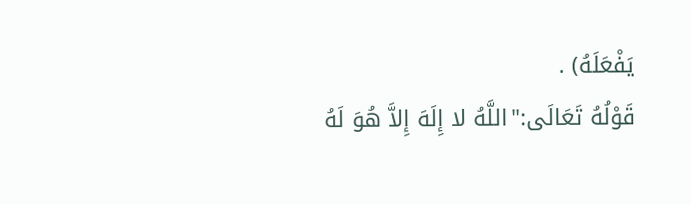يَفْعَلَهُ) .
قَوْلُهُ تَعَالَى:"اللَّهُ لا إِلَهَ إِلاَّ هُوَ لَهُ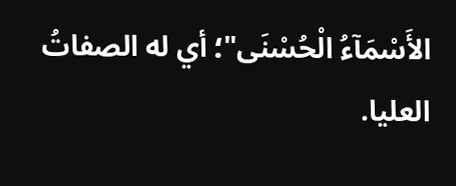الأَسْمَآءُ الْحُسْنَى"؛ أي له الصفاتُ العليا.